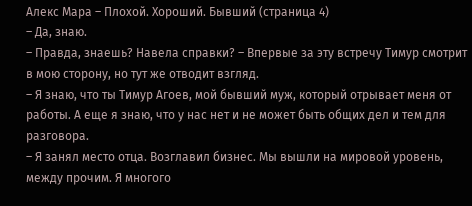Алекс Мара – Плохой. Хороший. Бывший (страница 4)
– Да, знаю.
– Правда, знаешь? Навела справки? – Впервые за эту встречу Тимур смотрит в мою сторону, но тут же отводит взгляд.
– Я знаю, что ты Тимур Агоев, мой бывший муж, который отрывает меня от работы. А еще я знаю, что у нас нет и не может быть общих дел и тем для разговора.
– Я занял место отца. Возглавил бизнес. Мы вышли на мировой уровень, между прочим. Я многого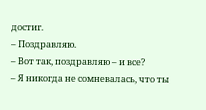достиг.
– Поздравляю.
– Вот так, поздравляю – и все?
– Я никогда не сомневалась, что ты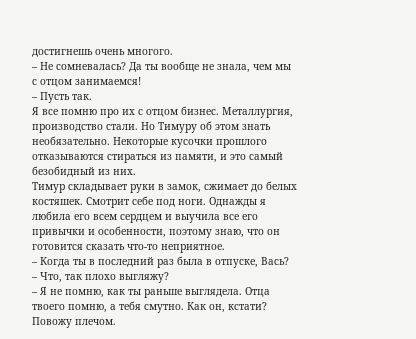достигнешь очень многого.
– Не сомневалась? Да ты вообще не знала, чем мы с отцом занимаемся!
– Пусть так.
Я все помню про их с отцом бизнес. Металлургия, производство стали. Но Тимуру об этом знать необязательно. Некоторые кусочки прошлого отказываются стираться из памяти, и это самый безобидный из них.
Тимур складывает руки в замок, сжимает до белых костяшек. Смотрит себе под ноги. Однажды я любила его всем сердцем и выучила все его привычки и особенности, поэтому знаю, что он готовится сказать что-то неприятное.
– Когда ты в последний раз была в отпуске, Вась?
– Что, так плохо выгляжу?
– Я не помню, как ты раньше выглядела. Отца твоего помню, а тебя смутно. Как он, кстати?
Повожу плечом.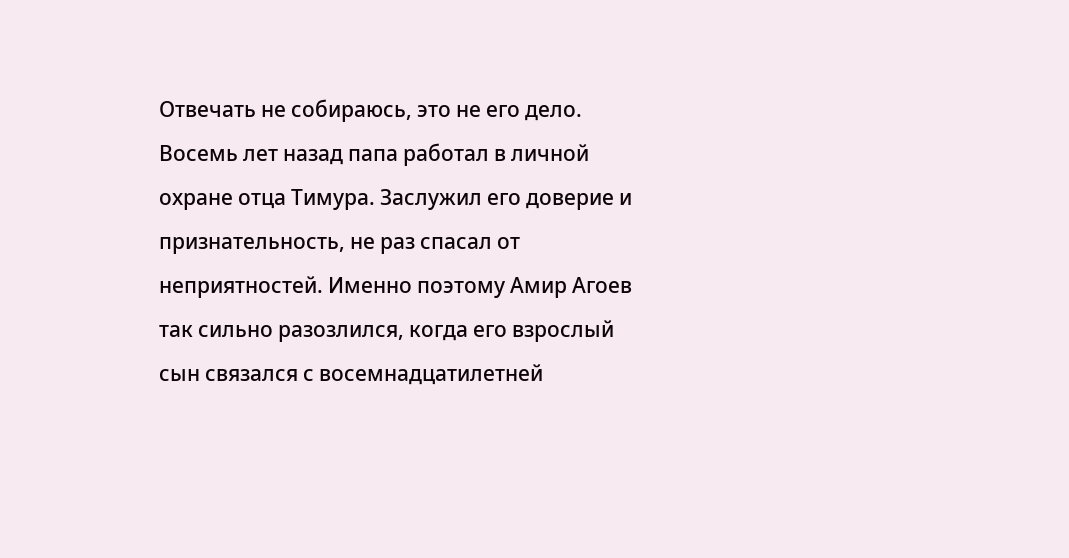Отвечать не собираюсь, это не его дело.
Восемь лет назад папа работал в личной охране отца Тимура. Заслужил его доверие и признательность, не раз спасал от неприятностей. Именно поэтому Амир Агоев так сильно разозлился, когда его взрослый сын связался с восемнадцатилетней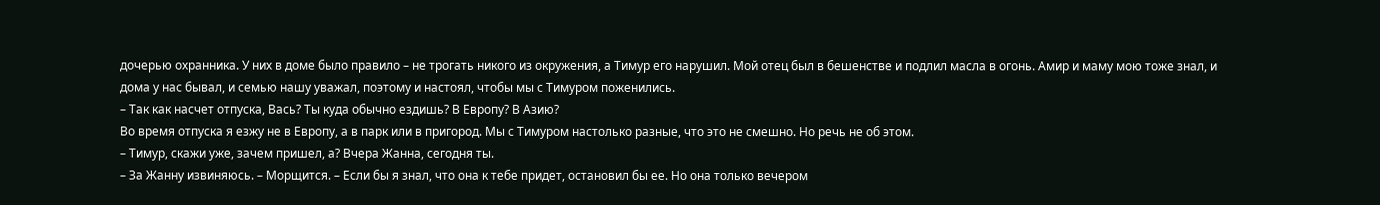дочерью охранника. У них в доме было правило – не трогать никого из окружения, а Тимур его нарушил. Мой отец был в бешенстве и подлил масла в огонь. Амир и маму мою тоже знал, и дома у нас бывал, и семью нашу уважал, поэтому и настоял, чтобы мы с Тимуром поженились.
– Так как насчет отпуска, Вась? Ты куда обычно ездишь? В Европу? В Азию?
Во время отпуска я езжу не в Европу, а в парк или в пригород. Мы с Тимуром настолько разные, что это не смешно. Но речь не об этом.
– Тимур, скажи уже, зачем пришел, а? Вчера Жанна, сегодня ты.
– За Жанну извиняюсь. – Морщится. – Если бы я знал, что она к тебе придет, остановил бы ее. Но она только вечером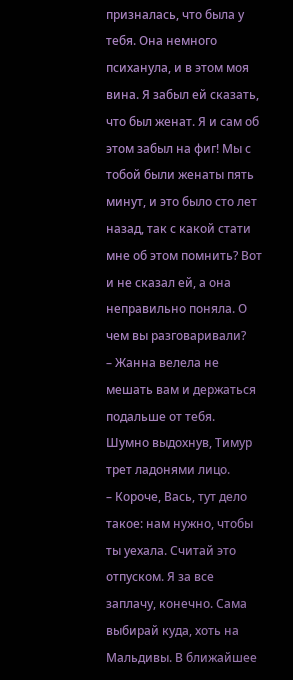призналась, что была у тебя. Она немного психанула, и в этом моя вина. Я забыл ей сказать, что был женат. Я и сам об этом забыл на фиг! Мы с тобой были женаты пять минут, и это было сто лет назад, так с какой стати мне об этом помнить? Вот и не сказал ей, а она неправильно поняла. О чем вы разговаривали?
– Жанна велела не мешать вам и держаться подальше от тебя.
Шумно выдохнув, Тимур трет ладонями лицо.
– Короче, Вась, тут дело такое: нам нужно, чтобы ты уехала. Считай это отпуском. Я за все заплачу, конечно. Сама выбирай куда, хоть на Мальдивы. В ближайшее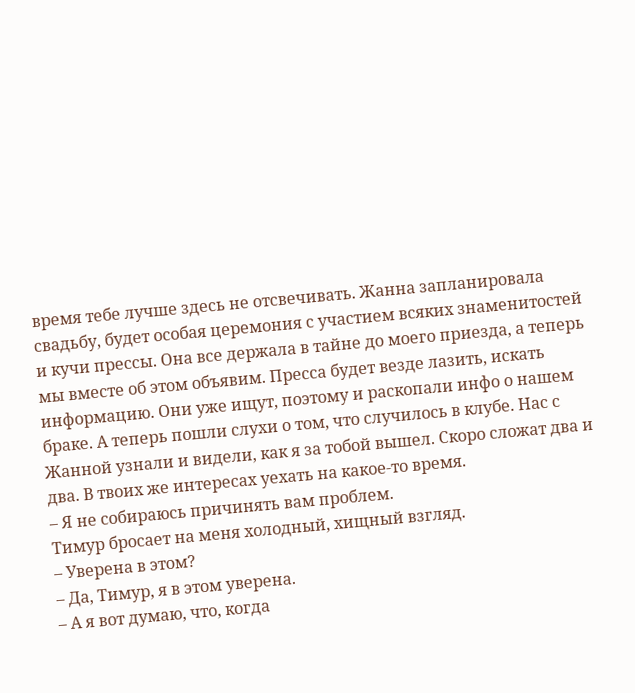время тебе лучше здесь не отсвечивать. Жанна запланировала свадьбу, будет особая церемония с участием всяких знаменитостей и кучи прессы. Она все держала в тайне до моего приезда, а теперь мы вместе об этом объявим. Пресса будет везде лазить, искать информацию. Они уже ищут, поэтому и раскопали инфо о нашем браке. А теперь пошли слухи о том, что случилось в клубе. Нас с Жанной узнали и видели, как я за тобой вышел. Скоро сложат два и два. В твоих же интересах уехать на какое-то время.
– Я не собираюсь причинять вам проблем.
Тимур бросает на меня холодный, хищный взгляд.
– Уверена в этом?
– Да, Тимур, я в этом уверена.
– А я вот думаю, что, когда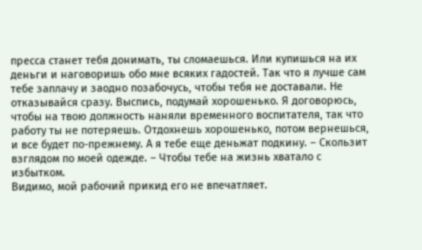пресса станет тебя донимать, ты сломаешься. Или купишься на их деньги и наговоришь обо мне всяких гадостей. Так что я лучше сам тебе заплачу и заодно позабочусь, чтобы тебя не доставали. Не отказывайся сразу. Выспись, подумай хорошенько. Я договорюсь, чтобы на твою должность наняли временного воспитателя, так что работу ты не потеряешь. Отдохнешь хорошенько, потом вернешься, и все будет по-прежнему. А я тебе еще деньжат подкину. – Скользит взглядом по моей одежде. – Чтобы тебе на жизнь хватало с избытком.
Видимо, мой рабочий прикид его не впечатляет.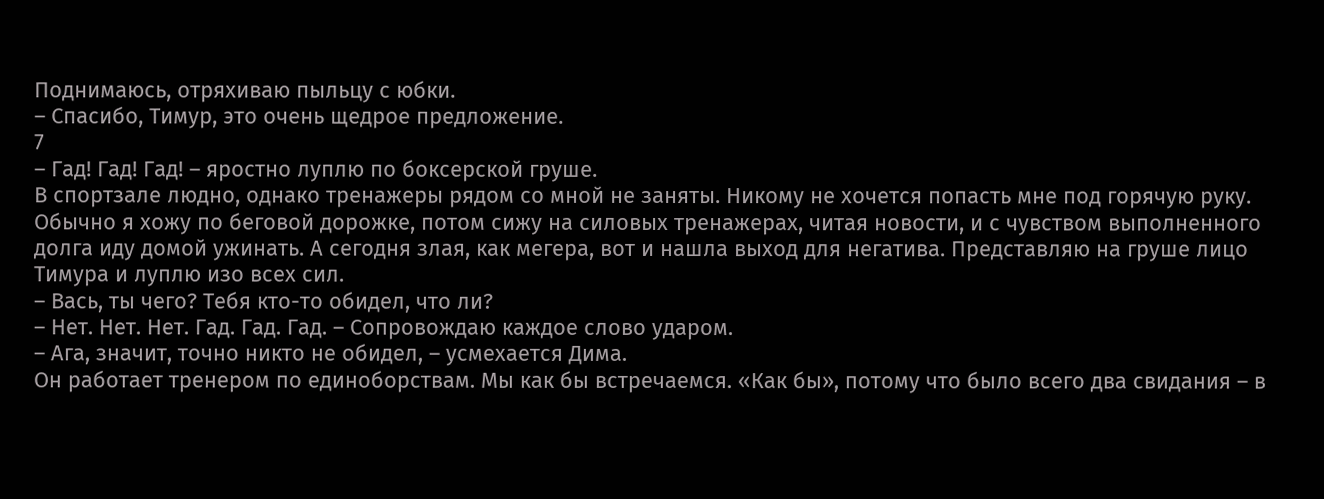Поднимаюсь, отряхиваю пыльцу с юбки.
– Спасибо, Тимур, это очень щедрое предложение.
7
– Гад! Гад! Гад! – яростно луплю по боксерской груше.
В спортзале людно, однако тренажеры рядом со мной не заняты. Никому не хочется попасть мне под горячую руку.
Обычно я хожу по беговой дорожке, потом сижу на силовых тренажерах, читая новости, и с чувством выполненного долга иду домой ужинать. А сегодня злая, как мегера, вот и нашла выход для негатива. Представляю на груше лицо Тимура и луплю изо всех сил.
– Вась, ты чего? Тебя кто-то обидел, что ли?
– Нет. Нет. Нет. Гад. Гад. Гад. – Сопровождаю каждое слово ударом.
– Ага, значит, точно никто не обидел, – усмехается Дима.
Он работает тренером по единоборствам. Мы как бы встречаемся. «Как бы», потому что было всего два свидания – в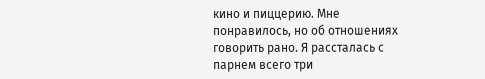кино и пиццерию. Мне понравилось, но об отношениях говорить рано. Я рассталась с парнем всего три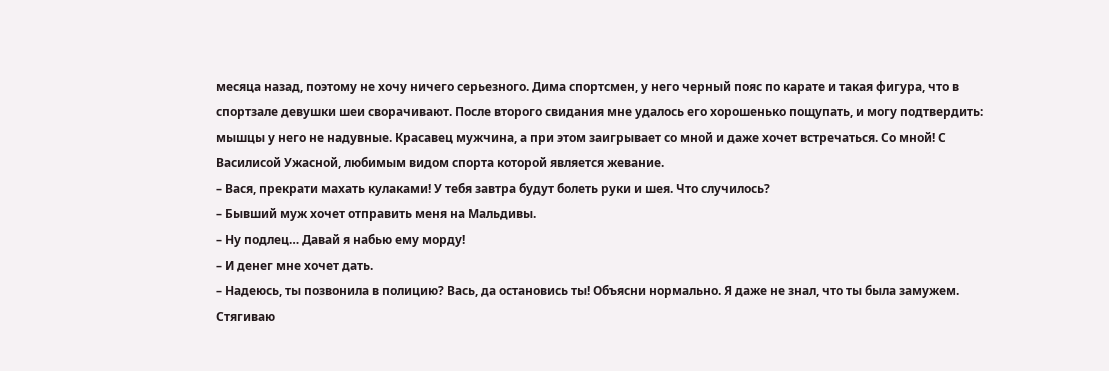месяца назад, поэтому не хочу ничего серьезного. Дима спортсмен, у него черный пояс по карате и такая фигура, что в спортзале девушки шеи сворачивают. После второго свидания мне удалось его хорошенько пощупать, и могу подтвердить: мышцы у него не надувные. Красавец мужчина, а при этом заигрывает со мной и даже хочет встречаться. Со мной! С Василисой Ужасной, любимым видом спорта которой является жевание.
– Вася, прекрати махать кулаками! У тебя завтра будут болеть руки и шея. Что случилось?
– Бывший муж хочет отправить меня на Мальдивы.
– Ну подлец… Давай я набью ему морду!
– И денег мне хочет дать.
– Надеюсь, ты позвонила в полицию? Вась, да остановись ты! Объясни нормально. Я даже не знал, что ты была замужем.
Стягиваю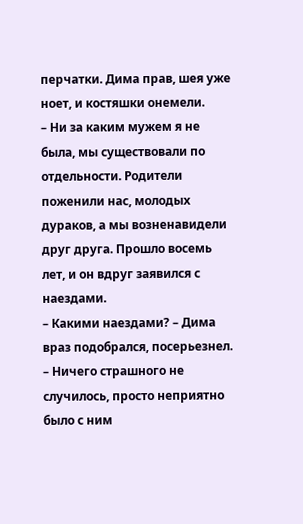перчатки. Дима прав, шея уже ноет, и костяшки онемели.
– Ни за каким мужем я не была, мы существовали по отдельности. Родители поженили нас, молодых дураков, а мы возненавидели друг друга. Прошло восемь лет, и он вдруг заявился с наездами.
– Какими наездами? – Дима враз подобрался, посерьезнел.
– Ничего страшного не случилось, просто неприятно было с ним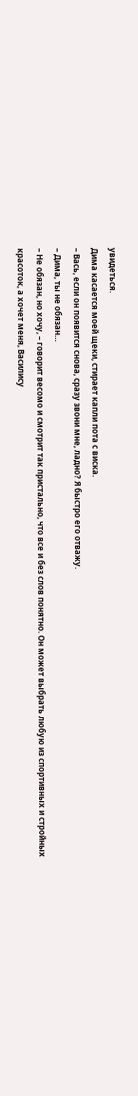увидеться.
Дима касается моей щеки, стирает капли пота с виска.
– Вась, если он появится снова, сразу звони мне, ладно? Я быстро его отважу.
– Дима, ты не обязан…
– Не обязан, но хочу, – говорит весомо и смотрит так пристально, что все и без слов понятно. Он может выбрать любую из спортивных и стройных красоток, а хочет меня, Василису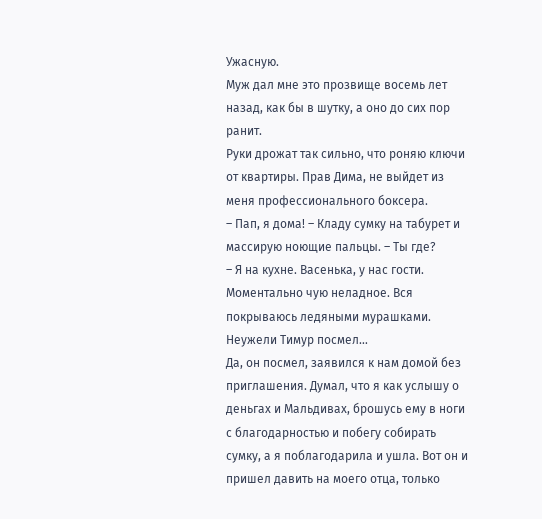Ужасную.
Муж дал мне это прозвище восемь лет назад, как бы в шутку, а оно до сих пор ранит.
Руки дрожат так сильно, что роняю ключи от квартиры. Прав Дима, не выйдет из меня профессионального боксера.
– Пап, я дома! – Кладу сумку на табурет и массирую ноющие пальцы. – Ты где?
– Я на кухне. Васенька, у нас гости.
Моментально чую неладное. Вся покрываюсь ледяными мурашками.
Неужели Тимур посмел…
Да, он посмел, заявился к нам домой без приглашения. Думал, что я как услышу о деньгах и Мальдивах, брошусь ему в ноги с благодарностью и побегу собирать сумку, а я поблагодарила и ушла. Вот он и пришел давить на моего отца, только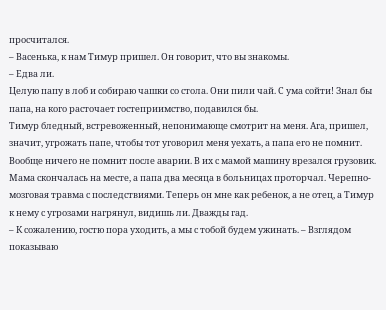просчитался.
– Васенька, к нам Тимур пришел. Он говорит, что вы знакомы.
– Едва ли.
Целую папу в лоб и собираю чашки со стола. Они пили чай. С ума сойти! Знал бы папа, на кого расточает гостеприимство, подавился бы.
Тимур бледный, встревоженный, непонимающе смотрит на меня. Ага, пришел, значит, угрожать папе, чтобы тот уговорил меня уехать, а папа его не помнит. Вообще ничего не помнит после аварии. В их с мамой машину врезался грузовик. Мама скончалась на месте, а папа два месяца в больницах проторчал. Черепно-мозговая травма с последствиями. Теперь он мне как ребенок, а не отец, а Тимур к нему с угрозами нагрянул, видишь ли. Дважды гад.
– К сожалению, гостю пора уходить, а мы с тобой будем ужинать. – Взглядом показываю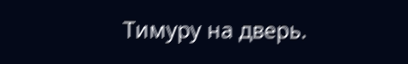Тимуру на дверь.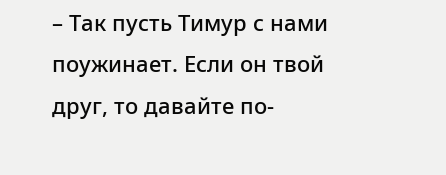– Так пусть Тимур с нами поужинает. Если он твой друг, то давайте по-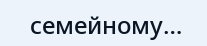семейному…